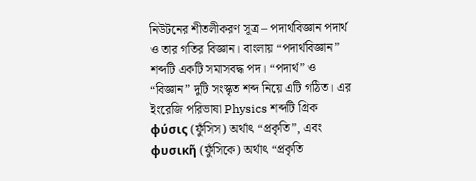নিউটনের শীতলীকরণ সূত্র – পদার্থবিজ্ঞান পদার্থ ও তার গতির বিজ্ঞান। বাংলায় “পদার্থবিজ্ঞান” শব্দটি একটি সমাসবদ্ধ পদ। “পদার্থ” ও “বিজ্ঞান” দুটি সংস্কৃত শব্দ নিয়ে এটি গঠিত। এর ইংরেজি পরিভাষা Physics শব্দটি গ্রিক φύσις (ফুঁসিস) অর্থাৎ “প্রকৃতি”, এবং φυσικῆ (ফুঁসিকে) অর্থাৎ “প্রকৃতি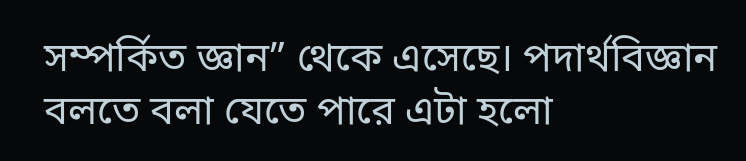সম্পর্কিত জ্ঞান” থেকে এসেছে। পদার্থবিজ্ঞান বলতে বলা যেতে পারে এটা হলো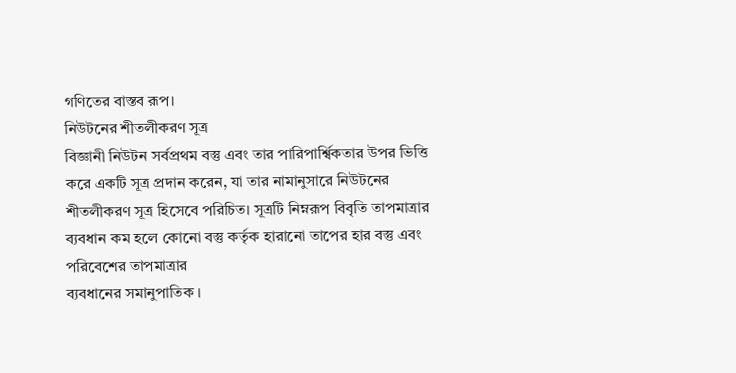গণিতের বাস্তব রূপ।
নিউটনের শীতলীকরণ সূত্র
বিজ্ঞানী নিউটন সর্বপ্রথম বস্তু এবং তার পারিপার্শ্বিকতার উপর ভিত্তি করে একটি সূত্র প্রদান করেন, যা তার নামানুসারে নিউটনের শীতলীকরণ সূত্র হিসেবে পরিচিত। সূত্রটি নিম্নরূপ বিবৃতি তাপমাত্রার ব্যবধান কম হলে কোনো বস্তু কর্তৃক হারানো তাপের হার বস্তু এবং পরিবেশের তাপমাত্রার
ব্যবধানের সমানুপাতিক ।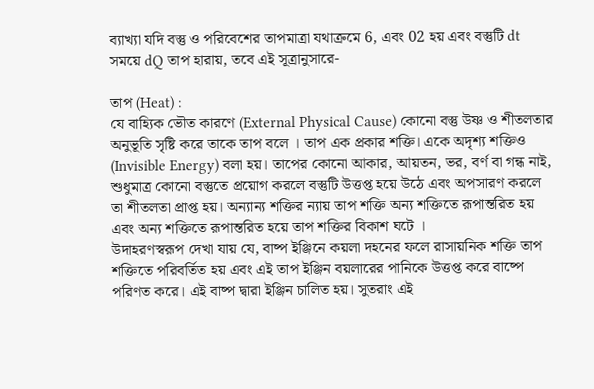ব্যাখ্যা যদি বস্তু ও পরিবেশের তাপমাত্রা যথাক্রমে 6, এবং 02 হয় এবং বস্তুটি dt সময়ে dQ তাপ হারায়, তবে এই সূত্রানুসারে-

তাপ (Heat) :
যে বাহ্যিক ভৌত কারণে (External Physical Cause) কোনো বস্তু উষ্ণ ও শীতলতার অনুভূতি সৃষ্টি করে তাকে তাপ বলে । তাপ এক প্রকার শক্তি। একে অদৃশ্য শক্তিও (Invisible Energy) বলা হয়। তাপের কোনো আকার, আয়তন, ভর, বর্ণ বা গন্ধ নাই, শুধুমাত্র কোনো বস্তুতে প্রয়োগ করলে বস্তুটি উত্তপ্ত হয়ে উঠে এবং অপসারণ করলে তা শীতলতা প্রাপ্ত হয়। অন্যান্য শক্তির ন্যায় তাপ শক্তি অন্য শক্তিতে রূপান্তরিত হয় এবং অন্য শক্তিতে রূপান্তরিত হয়ে তাপ শক্তির বিকাশ ঘটে ।
উদাহরণস্বরূপ দেখা যায় যে, বাষ্প ইঞ্জিনে কয়লা দহনের ফলে রাসায়নিক শক্তি তাপ শক্তিতে পরিবর্তিত হয় এবং এই তাপ ইঞ্জিন বয়লারের পানিকে উত্তপ্ত করে বাষ্পে পরিণত করে। এই বাষ্প দ্বারা ইঞ্জিন চালিত হয়। সুতরাং এই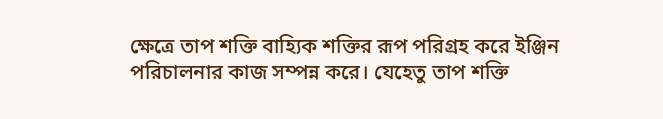ক্ষেত্রে তাপ শক্তি বাহ্যিক শক্তির রূপ পরিগ্রহ করে ইঞ্জিন পরিচালনার কাজ সম্পন্ন করে। যেহেতু তাপ শক্তি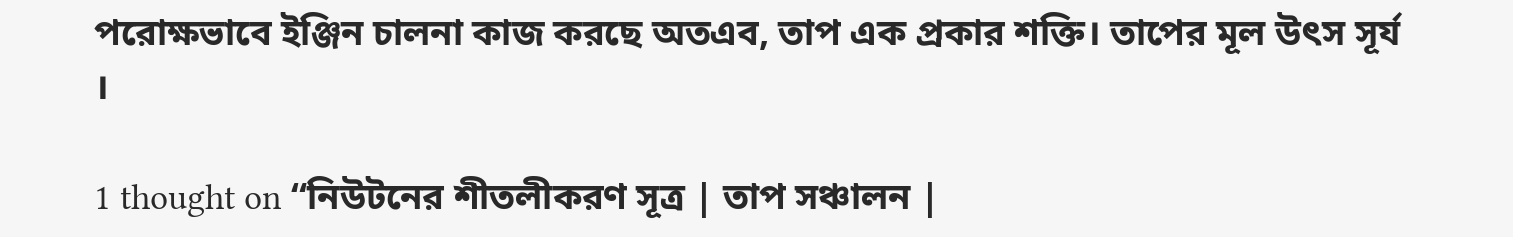পরোক্ষভাবে ইঞ্জিন চালনা কাজ করছে অতএব, তাপ এক প্রকার শক্তি। তাপের মূল উৎস সূর্য ।

1 thought on “নিউটনের শীতলীকরণ সূত্র | তাপ সঞ্চালন |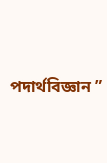পদার্থবিজ্ঞান ”